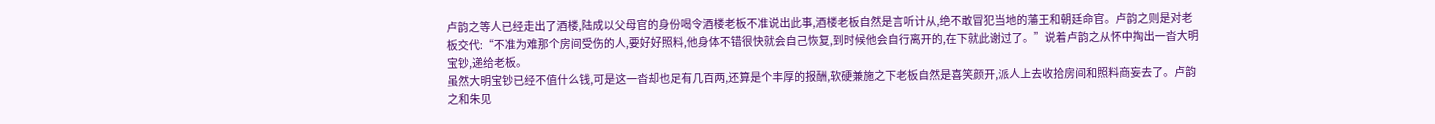卢韵之等人已经走出了酒楼,陆成以父母官的身份喝令酒楼老板不准说出此事,酒楼老板自然是言听计从,绝不敢冒犯当地的藩王和朝廷命官。卢韵之则是对老板交代:“不准为难那个房间受伤的人,要好好照料,他身体不错很快就会自己恢复,到时候他会自行离开的,在下就此谢过了。”说着卢韵之从怀中掏出一沓大明宝钞,递给老板。
虽然大明宝钞已经不值什么钱,可是这一沓却也足有几百两,还算是个丰厚的报酬,软硬兼施之下老板自然是喜笑颜开,派人上去收拾房间和照料商妄去了。卢韵之和朱见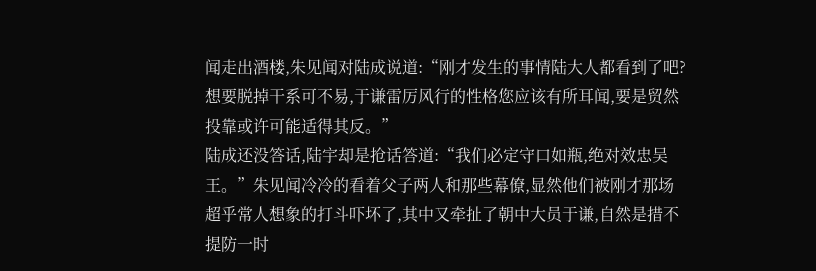闻走出酒楼,朱见闻对陆成说道:“刚才发生的事情陆大人都看到了吧?想要脱掉干系可不易,于谦雷厉风行的性格您应该有所耳闻,要是贸然投靠或许可能适得其反。”
陆成还没答话,陆宇却是抢话答道:“我们必定守口如瓶,绝对效忠吴王。”朱见闻冷冷的看着父子两人和那些幕僚,显然他们被刚才那场超乎常人想象的打斗吓坏了,其中又牵扯了朝中大员于谦,自然是措不提防一时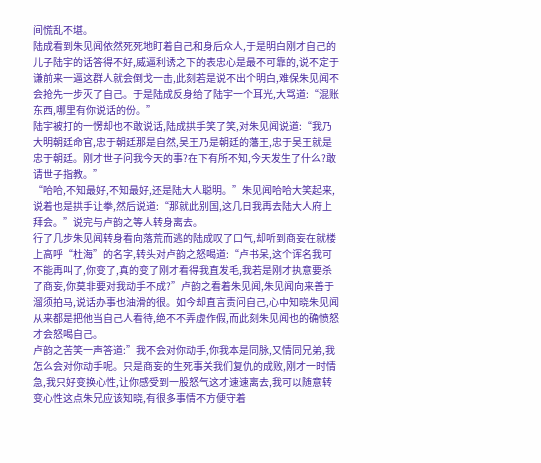间慌乱不堪。
陆成看到朱见闻依然死死地盯着自己和身后众人,于是明白刚才自己的儿子陆宇的话答得不好,威逼利诱之下的表忠心是最不可靠的,说不定于谦前来一逼这群人就会倒戈一击,此刻若是说不出个明白,难保朱见闻不会抢先一步灭了自己。于是陆成反身给了陆宇一个耳光,大骂道:“混账东西,哪里有你说话的份。”
陆宇被打的一愣却也不敢说话,陆成拱手笑了笑,对朱见闻说道:“我乃大明朝廷命官,忠于朝廷那是自然,吴王乃是朝廷的藩王,忠于吴王就是忠于朝廷。刚才世子问我今天的事?在下有所不知,今天发生了什么?敢请世子指教。”
“哈哈,不知最好,不知最好,还是陆大人聪明。”朱见闻哈哈大笑起来,说着也是拱手让拳,然后说道:“那就此别国,这几日我再去陆大人府上拜会。”说完与卢韵之等人转身离去。
行了几步朱见闻转身看向落荒而逃的陆成叹了口气,却听到商妄在就楼上高呼“杜海”的名字,转头对卢韵之怒喝道:“卢书呆,这个诨名我可不能再叫了,你变了,真的变了刚才看得我直发毛,我若是刚才执意要杀了商妄,你莫非要对我动手不成?”卢韵之看着朱见闻,朱见闻向来善于溜须拍马,说话办事也油滑的很。如今却直言责问自己,心中知晓朱见闻从来都是把他当自己人看待,绝不不弄虚作假,而此刻朱见闻也的确愤怒才会怒喝自己。
卢韵之苦笑一声答道:”我不会对你动手,你我本是同脉,又情同兄弟,我怎么会对你动手呢。只是商妄的生死事关我们复仇的成败,刚才一时情急,我只好变换心性,让你感受到一股怒气这才速速离去,我可以随意转变心性这点朱兄应该知晓,有很多事情不方便守着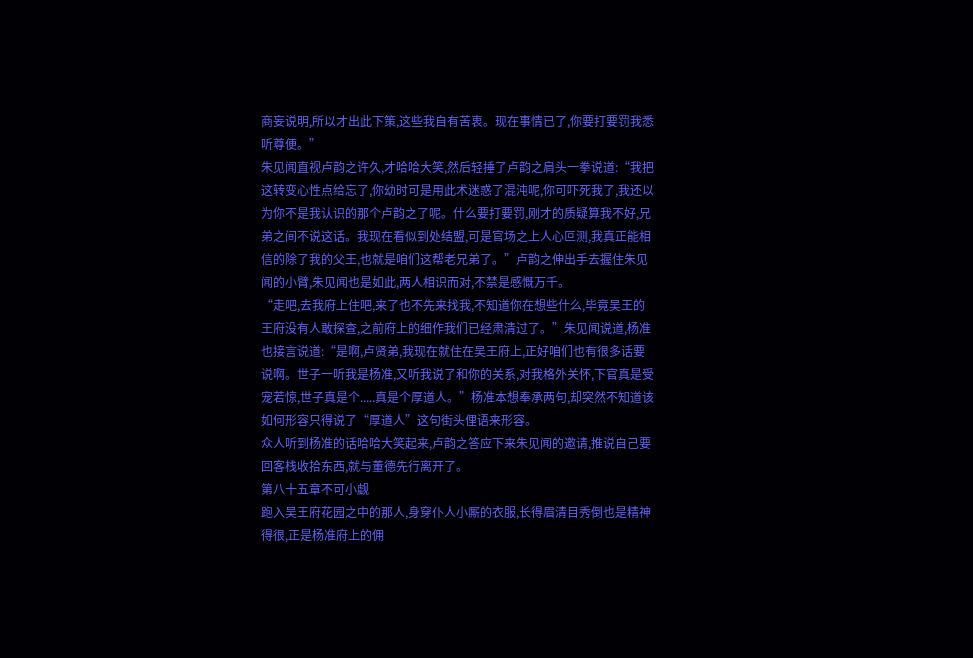商妄说明,所以才出此下策,这些我自有苦衷。现在事情已了,你要打要罚我悉听尊便。”
朱见闻直视卢韵之许久,才哈哈大笑,然后轻捶了卢韵之肩头一拳说道:“我把这转变心性点给忘了,你幼时可是用此术迷惑了混沌呢,你可吓死我了,我还以为你不是我认识的那个卢韵之了呢。什么要打要罚,刚才的质疑算我不好,兄弟之间不说这话。我现在看似到处结盟,可是官场之上人心叵测,我真正能相信的除了我的父王,也就是咱们这帮老兄弟了。”卢韵之伸出手去握住朱见闻的小臂,朱见闻也是如此,两人相识而对,不禁是感慨万千。
“走吧,去我府上住吧,来了也不先来找我,不知道你在想些什么,毕竟吴王的王府没有人敢探查,之前府上的细作我们已经肃清过了。”朱见闻说道,杨准也接言说道:“是啊,卢贤弟,我现在就住在吴王府上,正好咱们也有很多话要说啊。世子一听我是杨准,又听我说了和你的关系,对我格外关怀,下官真是受宠若惊,世子真是个.....真是个厚道人。”杨准本想奉承两句,却突然不知道该如何形容只得说了“厚道人”这句街头俚语来形容。
众人听到杨准的话哈哈大笑起来,卢韵之答应下来朱见闻的邀请,推说自己要回客栈收拾东西,就与董德先行离开了。
第八十五章不可小觑
跑入吴王府花园之中的那人,身穿仆人小厮的衣服,长得眉清目秀倒也是精神得很,正是杨准府上的佣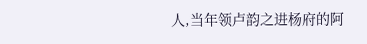人,当年领卢韵之进杨府的阿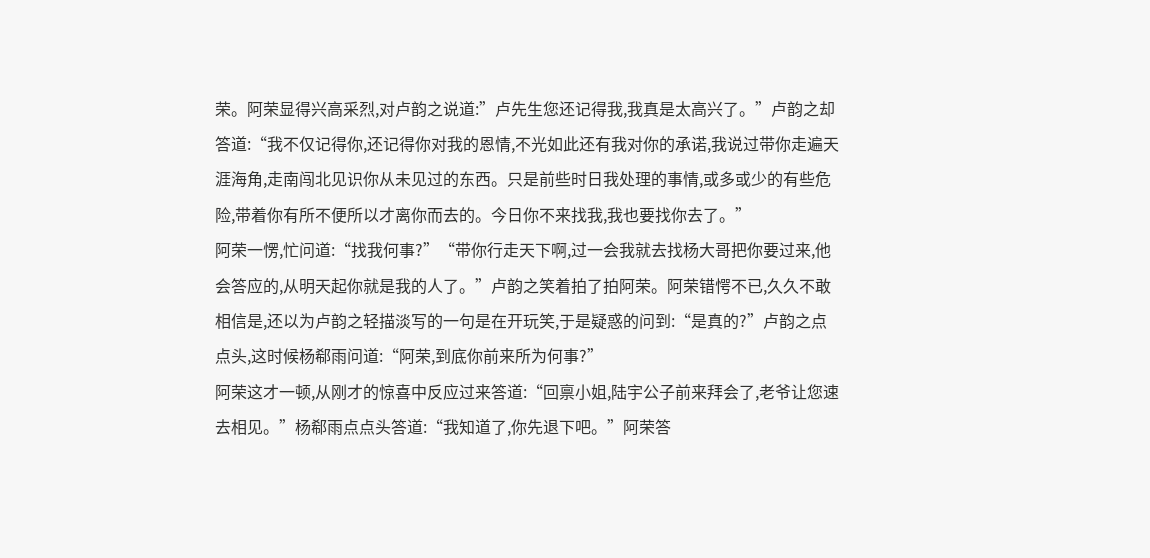荣。阿荣显得兴高采烈,对卢韵之说道:”卢先生您还记得我,我真是太高兴了。”卢韵之却答道:“我不仅记得你,还记得你对我的恩情,不光如此还有我对你的承诺,我说过带你走遍天涯海角,走南闯北见识你从未见过的东西。只是前些时日我处理的事情,或多或少的有些危险,带着你有所不便所以才离你而去的。今日你不来找我,我也要找你去了。”
阿荣一愣,忙问道:“找我何事?”“带你行走天下啊,过一会我就去找杨大哥把你要过来,他会答应的,从明天起你就是我的人了。”卢韵之笑着拍了拍阿荣。阿荣错愕不已,久久不敢相信是,还以为卢韵之轻描淡写的一句是在开玩笑,于是疑惑的问到:“是真的?”卢韵之点点头,这时候杨郗雨问道:“阿荣,到底你前来所为何事?”
阿荣这才一顿,从刚才的惊喜中反应过来答道:“回禀小姐,陆宇公子前来拜会了,老爷让您速去相见。”杨郗雨点点头答道:“我知道了,你先退下吧。”阿荣答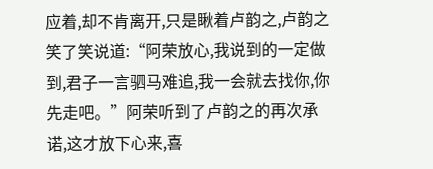应着,却不肯离开,只是瞅着卢韵之,卢韵之笑了笑说道:“阿荣放心,我说到的一定做到,君子一言驷马难追,我一会就去找你,你先走吧。”阿荣听到了卢韵之的再次承诺,这才放下心来,喜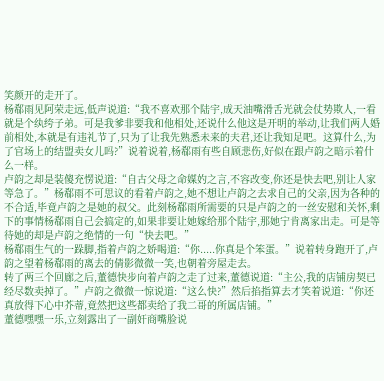笑颜开的走开了。
杨郗雨见阿荣走远,低声说道:“我不喜欢那个陆宇,成天油嘴滑舌光就会仗势欺人,一看就是个纨绔子弟。可是我爹非要我和他相处,还说什么他这是开明的举动,让我们两人婚前相处,本就是有违礼节了,只为了让我先熟悉未来的夫君,还让我知足吧。这算什么,为了官场上的结盟卖女儿吗?”说着说着,杨郗雨有些自顾悲伤,好似在跟卢韵之暗示着什么一样。
卢韵之却是装傻充愣说道:“自古父母之命媒妁之言,不容改变,你还是快去吧,别让人家等急了。”杨郗雨不可思议的看着卢韵之,她不想让卢韵之去求自己的父亲,因为各种的不合适,毕竟卢韵之是她的叔父。此刻杨郗雨所需要的只是卢韵之的一丝安慰和关怀,剩下的事情杨郗雨自己会搞定的,如果非要让她嫁给那个陆宇,那她宁肯离家出走。可是等待她的却是卢韵之绝情的一句“快去吧。”
杨郗雨生气的一跺脚,指着卢韵之娇喝道:“你.....你真是个笨蛋。”说着转身跑开了,卢韵之望着杨郗雨的离去的倩影微微一笑,也朝着旁屋走去。
转了两三个回廊之后,董德快步向着卢韵之走了过来,董德说道:“主公,我的店铺房契已经尽数卖掉了。”卢韵之微微一惊说道:“这么快?”然后掐指算去才笑着说道:“你还真放得下心中芥蒂,竟然把这些都卖给了我二哥的所属店铺。”
董德嘿嘿一乐,立刻露出了一副奸商嘴脸说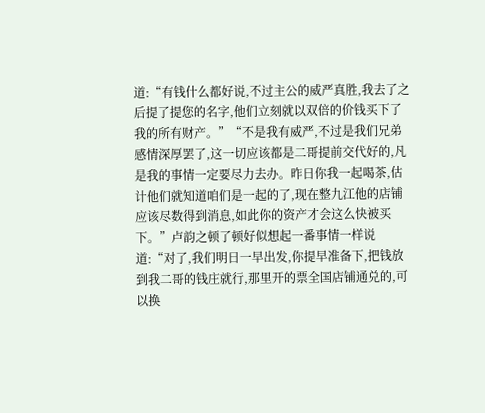道:“有钱什么都好说,不过主公的威严真胜,我去了之后提了提您的名字,他们立刻就以双倍的价钱买下了我的所有财产。”“不是我有威严,不过是我们兄弟感情深厚罢了,这一切应该都是二哥提前交代好的,凡是我的事情一定要尽力去办。昨日你我一起喝茶,估计他们就知道咱们是一起的了,现在整九江他的店铺应该尽数得到消息,如此你的资产才会这么快被买下。”卢韵之顿了顿好似想起一番事情一样说道:“对了,我们明日一早出发,你提早准备下,把钱放到我二哥的钱庄就行,那里开的票全国店铺通兑的,可以换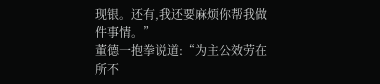现银。还有,我还要麻烦你帮我做件事情。”
董德一抱拳说道:“为主公效劳在所不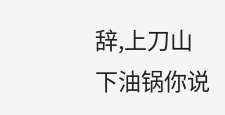辞,上刀山下油锅你说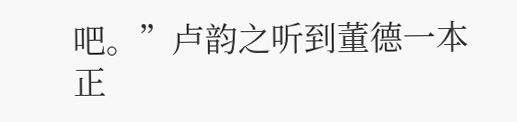吧。”卢韵之听到董德一本正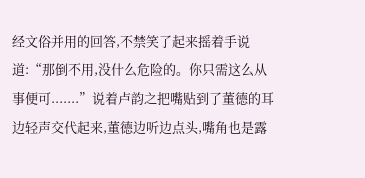经文俗并用的回答,不禁笑了起来摇着手说道:“那倒不用,没什么危险的。你只需这么从事便可.......”说着卢韵之把嘴贴到了董德的耳边轻声交代起来,董德边听边点头,嘴角也是露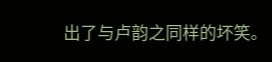出了与卢韵之同样的坏笑。